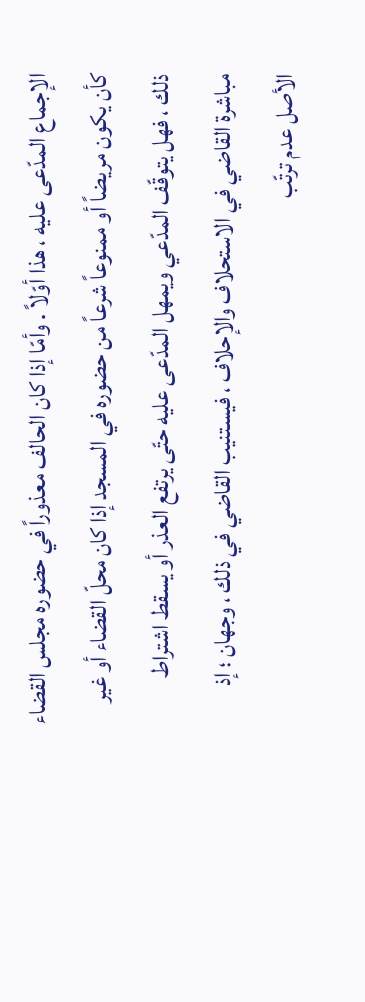الإجماع المدّعى عليه ، هذا أوّلاً . وأمّا إذا كان الحالف معذوراً في حضوره مجلس القضاء
كأن يكون مريضاً أو ممنوعاً شرعاً من حضوره في المسجد إذا كان محلّ القضاء أو غير
ذلك ، فهل يتوقّف المدّعي ويمهل المدّعى عليه حتّى يرتفع العذر أو يسقط اشتراط
مباشرة القاضي في الاستحلاف والإحلاف ، فيستنيب القاضي في ذلك ، وجهان ؛ إذ
الأصل عدم ترتّب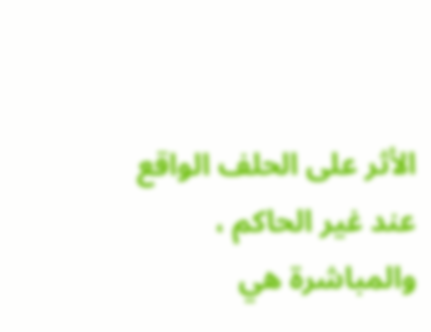الأثر على الحلف الواقع عند غير الحاكم ، والمباشرة هي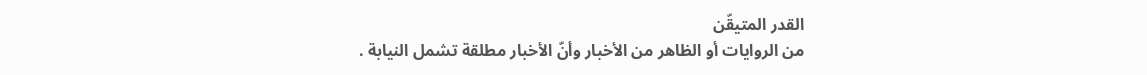القدر المتيقّن
من الروايات أو الظاهر من الأخبار وأنّ الأخبار مطلقة تشمل النيابة .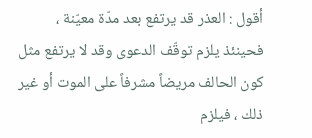أقول : العذر قد يرتفع بعد مدّة معيّنة ، فحينئذ يلزم توقّف الدعوى وقد لا يرتفع مثل
كون الحالف مريضاً مشرفاً على الموت أو غير ذلك ، فيلزم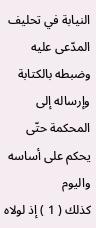النيابة في تحليف
المدّعى عليه وضبطه بالكتابة وإرساله إلى المحكمة حتّى يحكم على أساسه واليوم
كذلك ( 1 ) إذ لولاه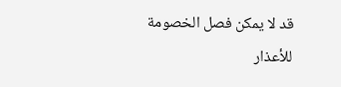قد لا يمكن فصل الخصومة للأعذار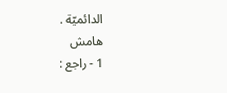الدائميّة .
هامش
1 - راجع :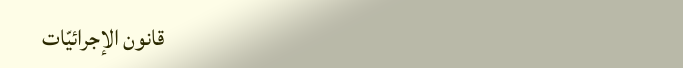قانون الإجرائيّات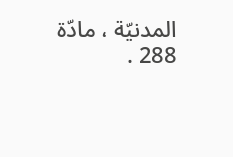المدنيّة ، مادّة 288 .